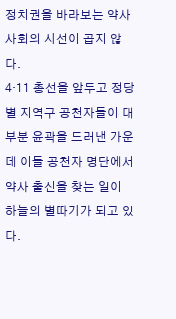정치권을 바라보는 약사사회의 시선이 곱지 않다.
4·11 총선을 앞두고 정당별 지역구 공천자들이 대부분 윤곽을 드러낸 가운데 이들 공천자 명단에서 약사 출신을 찾는 일이 하늘의 별따기가 되고 있다.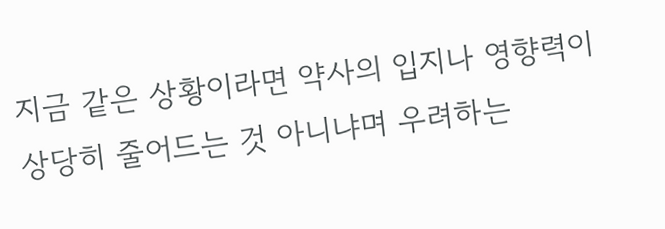지금 같은 상황이라면 약사의 입지나 영향력이 상당히 줄어드는 것 아니냐며 우려하는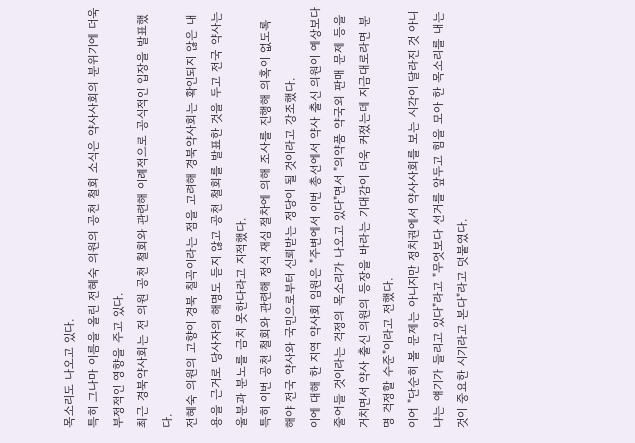목소리도 나오고 있다.
특히 그나마 이름을 올린 전혜숙 의원의 공천 철회 소식은 약사사회의 분위기에 더욱 부정적인 영향을 주고 있다.
최근 경북약사회는 전 의원 공천 철회와 관련해 이례적으로 공식적인 입장을 발표했다.
전혜숙 의원의 고향이 경북 칠곡이라는 점을 고려해 경북약사회는 확인되지 않은 내용을 근거로 당사자의 해명도 듣지 않고 공천 철회를 발표한 것을 두고 전국 약사는 울분과 분노를 금치 못한다라고 지적했다.
특히 이번 공천 철회와 관련해 정식 재심 절차에 의해 조사를 진행해 의혹이 없도록 해야 전국 약사와 국민으로부터 신뢰받는 정당이 될 것이라고 강조했다.
이에 대해 한 지역 약사회 임원은 "주변에서 이번 총선에서 약사 출신 의원이 예상보다 줄어들 것이라는 걱정의 목소리가 나오고 있다"면서 "의약품 약국외 판매 문제 등을 거치면서 약사 출신 의원의 등장을 바라는 기대감이 더욱 커졌는데 지금대로라면 분명 걱정할 수준"이라고 전했다.
이어 "단순히 볼 문제는 아니지만 정치권에서 약사사회를 보는 시각이 달라진 것 아니냐는 얘기가 들리고 있다"라고 "무엇보다 선거를 앞두고 힘을 모아 한 목소리를 내는 것이 중요한 시기라고 본다"라고 덧붙였다.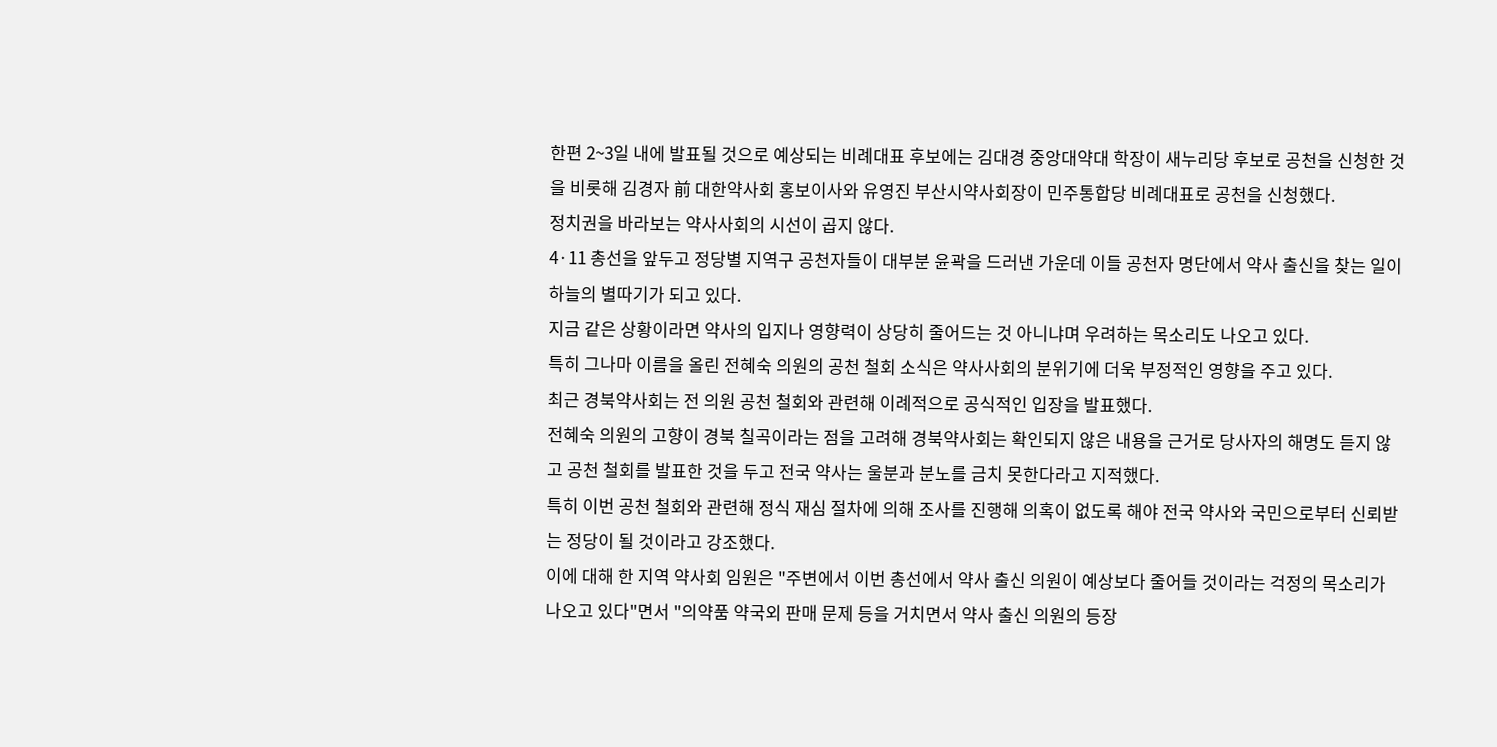한편 2~3일 내에 발표될 것으로 예상되는 비례대표 후보에는 김대경 중앙대약대 학장이 새누리당 후보로 공천을 신청한 것을 비롯해 김경자 前 대한약사회 홍보이사와 유영진 부산시약사회장이 민주통합당 비례대표로 공천을 신청했다.
정치권을 바라보는 약사사회의 시선이 곱지 않다.
4·11 총선을 앞두고 정당별 지역구 공천자들이 대부분 윤곽을 드러낸 가운데 이들 공천자 명단에서 약사 출신을 찾는 일이 하늘의 별따기가 되고 있다.
지금 같은 상황이라면 약사의 입지나 영향력이 상당히 줄어드는 것 아니냐며 우려하는 목소리도 나오고 있다.
특히 그나마 이름을 올린 전혜숙 의원의 공천 철회 소식은 약사사회의 분위기에 더욱 부정적인 영향을 주고 있다.
최근 경북약사회는 전 의원 공천 철회와 관련해 이례적으로 공식적인 입장을 발표했다.
전혜숙 의원의 고향이 경북 칠곡이라는 점을 고려해 경북약사회는 확인되지 않은 내용을 근거로 당사자의 해명도 듣지 않고 공천 철회를 발표한 것을 두고 전국 약사는 울분과 분노를 금치 못한다라고 지적했다.
특히 이번 공천 철회와 관련해 정식 재심 절차에 의해 조사를 진행해 의혹이 없도록 해야 전국 약사와 국민으로부터 신뢰받는 정당이 될 것이라고 강조했다.
이에 대해 한 지역 약사회 임원은 "주변에서 이번 총선에서 약사 출신 의원이 예상보다 줄어들 것이라는 걱정의 목소리가 나오고 있다"면서 "의약품 약국외 판매 문제 등을 거치면서 약사 출신 의원의 등장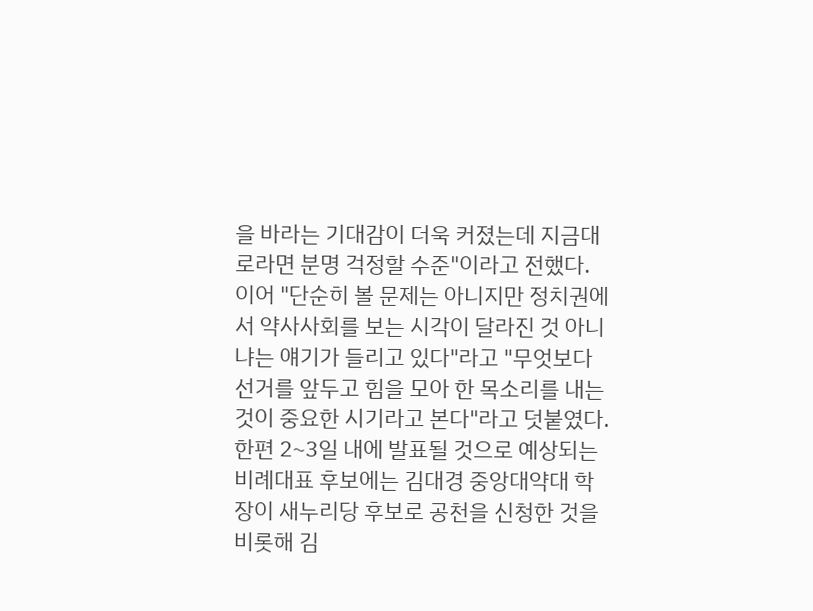을 바라는 기대감이 더욱 커졌는데 지금대로라면 분명 걱정할 수준"이라고 전했다.
이어 "단순히 볼 문제는 아니지만 정치권에서 약사사회를 보는 시각이 달라진 것 아니냐는 얘기가 들리고 있다"라고 "무엇보다 선거를 앞두고 힘을 모아 한 목소리를 내는 것이 중요한 시기라고 본다"라고 덧붙였다.
한편 2~3일 내에 발표될 것으로 예상되는 비례대표 후보에는 김대경 중앙대약대 학장이 새누리당 후보로 공천을 신청한 것을 비롯해 김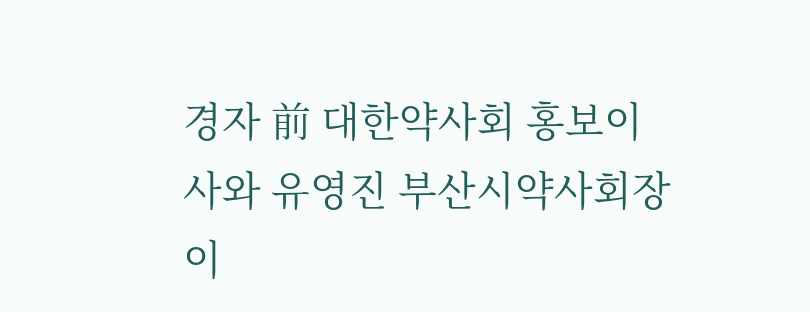경자 前 대한약사회 홍보이사와 유영진 부산시약사회장이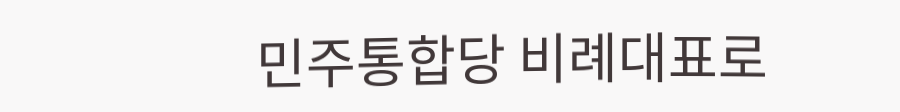민주통합당 비례대표로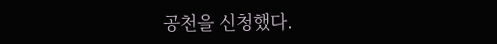공천을 신청했다.